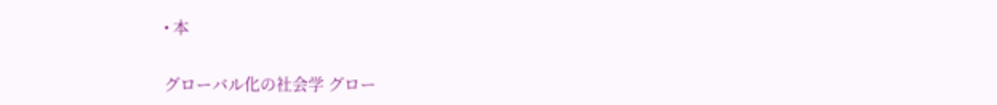• 本

グローバル化の社会学 グロー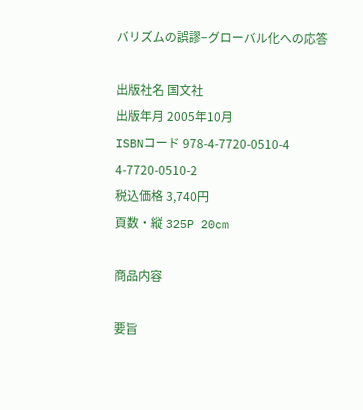バリズムの誤謬−グローバル化への応答

出版社名 国文社
出版年月 2005年10月
ISBNコード 978-4-7720-0510-4
4-7720-0510-2
税込価格 3,740円
頁数・縦 325P 20cm

商品内容

要旨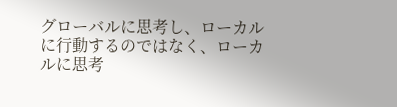グローバルに思考し、ローカルに行動するのではなく、ローカルに思考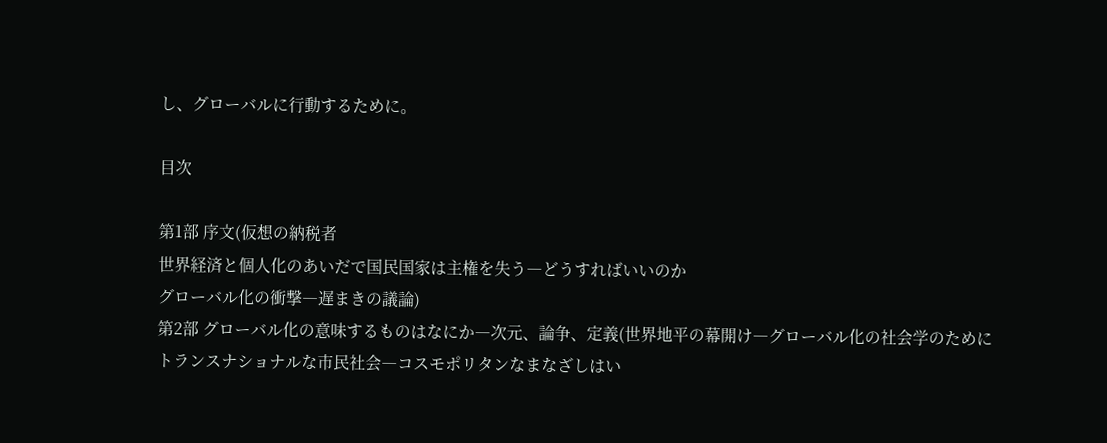し、グローバルに行動するために。

目次

第1部 序文(仮想の納税者
世界経済と個人化のあいだで国民国家は主権を失う―どうすればいいのか
グローバル化の衝撃―遅まきの議論)
第2部 グローバル化の意味するものはなにか―次元、論争、定義(世界地平の幕開け―グローバル化の社会学のために
トランスナショナルな市民社会―コスモポリタンなまなざしはい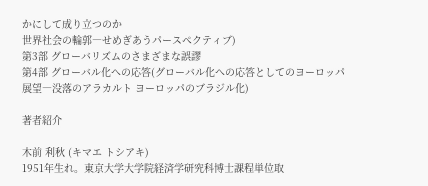かにして成り立つのか
世界社会の輪郭―せめぎあうパースペクティブ)
第3部 グローバリズムのさまざまな誤謬
第4部 グローバル化への応答(グローバル化への応答としてのヨーロッパ
展望―没落のアラカルト ヨーロッパのブラジル化)

著者紹介

木前 利秋 (キマエ トシアキ)
1951年生れ。東京大学大学院経済学研究科博士課程単位取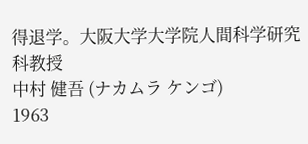得退学。大阪大学大学院人間科学研究科教授
中村 健吾 (ナカムラ ケンゴ)
1963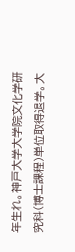年生れ。神戸大学大学院文化学研究科(博士課程)単位取得退学。大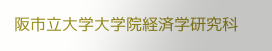阪市立大学大学院経済学研究科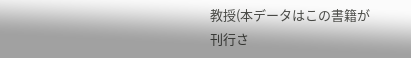教授(本データはこの書籍が刊行さ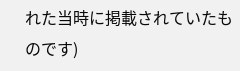れた当時に掲載されていたものです)